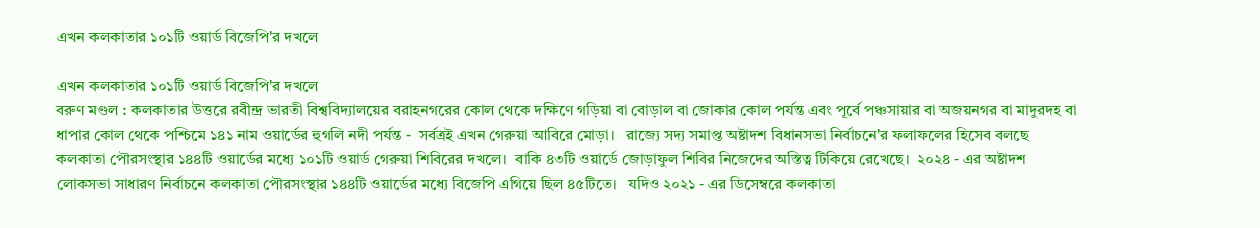এখন কলকাতার ১০১টি ওয়ার্ড বিজেপি'র দখলে

এখন কলকাতার ১০১টি ওয়ার্ড বিজেপি'র দখলে
বরুণ মণ্ডল : কলকাতার উত্তরে রবীন্দ্র ভারতী বিশ্ববিদ্যালয়ের বরাহনগরের কোল থেকে দক্ষিণে গড়িয়া বা বোড়াল বা জোকার কোল পর্যন্ত এবং পূর্বে পঞ্চসায়ার বা অজয়নগর বা মাদুরদহ বা ধাপার কোল থেকে পশ্চিমে ১৪১ নাম ওয়ার্ডের হুগলি নদী পর্যন্ত -  সর্বত্রই এখন গেরুয়া আবিরে মোড়া।   রাজ্যে সদ্য সমাপ্ত অষ্টাদশ বিধানসভা নির্বাচনে'র ফলাফলের হিসেব বলছে কলকাতা পৌরসংস্থার ১৪৪টি ওয়ার্ডের মধ্যে ১০১টি ওয়ার্ড গেরুয়া শিবিরের দখলে।  বাকি ৪৩টি ওয়ার্ডে জোড়াফুল শিবির নিজেদের অস্তিত্ব টিকিয়ে রেখেছে।  ২০২৪ - এর অষ্টাদশ লোকসভা সাধারণ নির্বাচনে কলকাতা পৌরসংস্থার ১৪৪টি ওয়ার্ডের মধ্যে বিজেপি এগিয়ে ছিল ৪৫টিতে।   যদিও ২০২১ - এর ডিসেম্বরে কলকাতা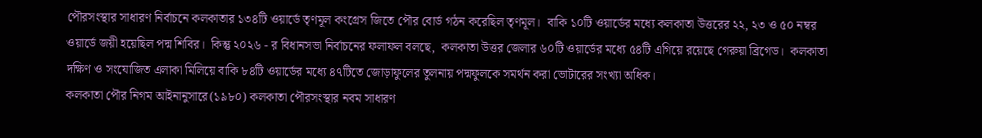পৌরসংস্থার সাধারণ নির্বাচনে কলকাতার ১৩৪টি ওয়ার্ডে তৃণমূল কংগ্রেস জিতে পৌর বোর্ড গঠন করেছিল তৃণমূল।  বাকি ১০টি ওয়ার্ডের মধ্যে কলকাতা উত্তরের ২২, ২৩ ও ৫০ নম্বর ওয়ার্ডে জয়ী হয়েছিল পদ্ম শিবির।  কিন্তু ২০২৬ - র বিধানসভা নির্বাচনের ফলাফল বলছে,  কলকাতা উত্তর জেলার ৬০টি ওয়ার্ডের মধ্যে ৫৪টি এগিয়ে রয়েছে গেরুয়া ব্রিগেড।  কলকাতা দক্ষিণ ও সংযোজিত এলাকা মিলিয়ে বাকি ৮৪টি ওয়ার্ডের মধ্যে ৪৭টিতে জোড়াফুলের তুলনায় পদ্মফুলকে সমর্থন করা ভোটারের সংখ্যা অধিক।
কলকাতা পৌর নিগম আইনানুসারে(১৯৮০) কলকাতা পৌরসংস্থার নবম সাধারণ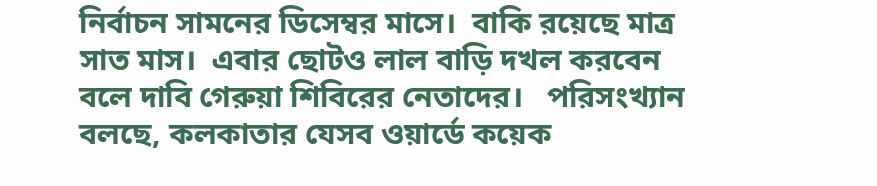নির্বাচন সামনের ডিসেম্বর মাসে।  বাকি রয়েছে মাত্র সাত মাস।  এবার ছোটও লাল বাড়ি দখল করবেন বলে দাবি গেরুয়া শিবিরের নেতাদের।   পরিসংখ্যান বলছে, কলকাতার যেসব ওয়ার্ডে কয়েক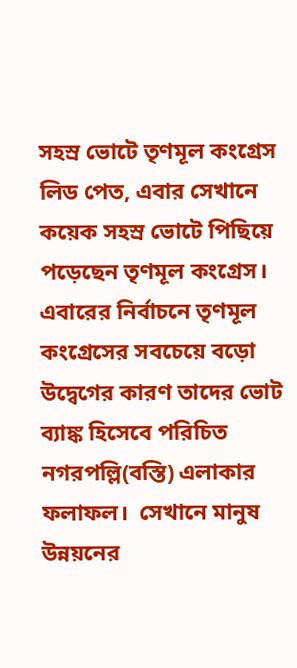সহস্র ভোটে তৃণমূল কংগ্রেস লিড পেত, এবার সেখানে কয়েক সহস্র ভোটে পিছিয়ে পড়েছেন তৃণমূল কংগ্রেস।  এবারের নির্বাচনে তৃণমূল কংগ্রেসের সবচেয়ে বড়ো উদ্বেগের কারণ তাদের ভোট ব্যাঙ্ক হিসেবে পরিচিত নগরপল্লি(বস্তি) এলাকার ফলাফল।  সেখানে মানুষ উন্নয়নের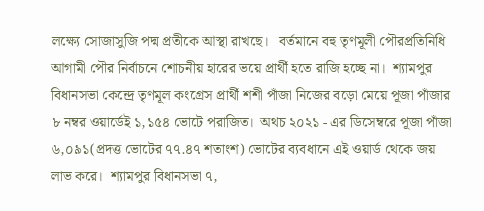লক্ষ্যে সোজাসুজি পদ্ম প্রতীকে আস্থা রাখছে।   বর্তমানে বহু তৃণমূলী পৌরপ্রতিনিধি আগামী পৌর নির্বাচনে শোচনীয় হারের ভয়ে প্রার্থী হতে রাজি হচ্ছে না।  শ্যামপুর বিধানসভা কেন্দ্রে তৃণমূল কংগ্রেস প্রার্থী শশী পাঁজা নিজের বড়ো মেয়ে পূজা পাঁজার ৮ নম্বর ওয়ার্ডেই ১,১৫৪ ভোটে পরাজিত।  অথচ ২০২১ - এর ডিসেম্বরে পূজা পাঁজা ৬,০৯১(প্রদত্ত ভোটের ৭৭.৪৭ শতাংশ) ভোটের ব্যবধানে এই ওয়ার্ড থেকে জয় লাভ করে।  শ্যামপুর বিধানসভা ৭,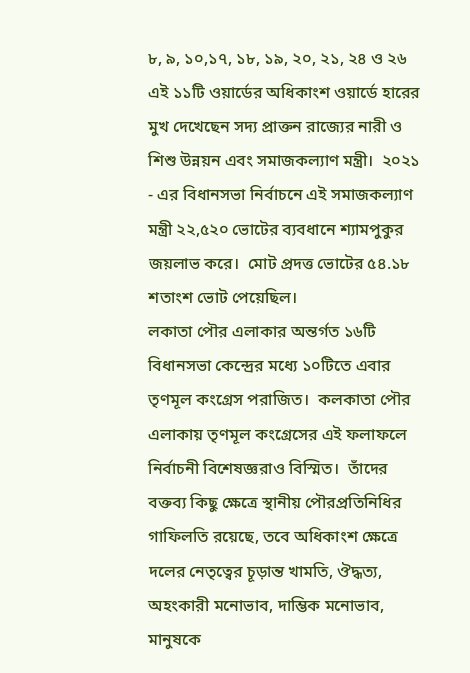৮, ৯, ১০,১৭, ১৮, ১৯, ২০, ২১, ২৪ ও ২৬ এই ১১টি ওয়ার্ডের অধিকাংশ ওয়ার্ডে হারের মুখ দেখেছেন সদ্য প্রাক্তন রাজ্যের নারী ও শিশু উন্নয়ন এবং সমাজকল্যাণ মন্ত্রী।  ২০২১ - এর বিধানসভা নির্বাচনে এই সমাজকল্যাণ মন্ত্রী ২২,৫২০ ভোটের ব্যবধানে শ্যামপুকুর জয়লাভ করে।  মোট প্রদত্ত ভোটের ৫৪.১৮ শতাংশ ভোট পেয়েছিল।
লকাতা পৌর এলাকার অন্তর্গত ১৬টি বিধানসভা কেন্দ্রের মধ্যে ১০টিতে এবার তৃণমূল কংগ্রেস পরাজিত।  কলকাতা পৌর এলাকায় তৃণমূল কংগ্রেসের এই ফলাফলে নির্বাচনী বিশেষজ্ঞরাও বিস্মিত।  তাঁদের বক্তব্য কিছু ক্ষেত্রে স্থানীয় পৌরপ্রতিনিধির গাফিলতি রয়েছে, তবে অধিকাংশ ক্ষেত্রে দলের নেতৃত্বের চূড়ান্ত খামতি, ঔদ্ধত্য, অহংকারী মনোভাব, দাম্ভিক মনোভাব, মানুষকে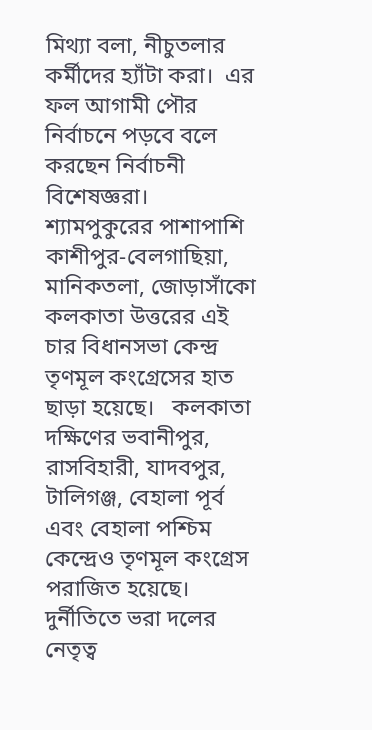মিথ্যা বলা, নীচুতলার কর্মীদের হ্যাঁটা করা।  এর ফল আগামী পৌর নির্বাচনে পড়বে বলে করছেন নির্বাচনী বিশেষজ্ঞরা।  শ্যামপুকুরের পাশাপাশি কাশীপুর-বেলগাছিয়া, মানিকতলা, জোড়াসাঁকো কলকাতা উত্তরের এই চার বিধানসভা কেন্দ্র তৃণমূল কংগ্রেসের হাত ছাড়া হয়েছে।   কলকাতা দক্ষিণের ভবানীপুর, রাসবিহারী, যাদবপুর, টালিগঞ্জ, বেহালা পূর্ব এবং বেহালা পশ্চিম কেন্দ্রেও তৃণমূল কংগ্রেস পরাজিত হয়েছে।  দুর্নীতিতে ভরা দলের নেতৃত্ব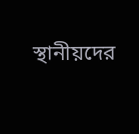স্থানীয়দের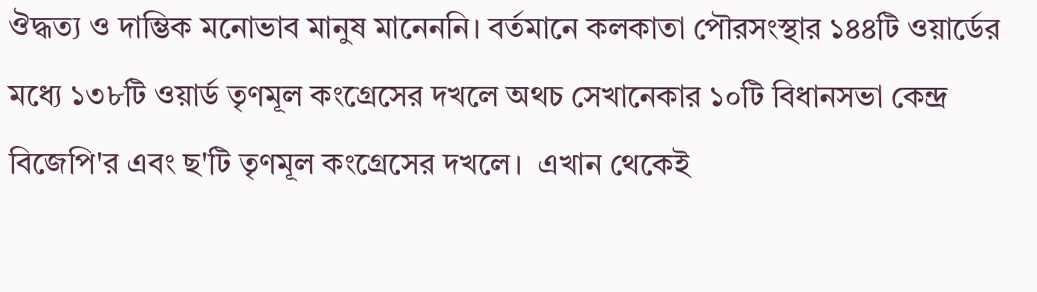ঔদ্ধত্য ও দাম্ভিক মনোভাব মানুষ মানেননি। বর্তমানে কলকাতা পৌরসংস্থার ১৪৪টি ওয়ার্ডের মধ্যে ১৩৮টি ওয়ার্ড তৃণমূল কংগ্রেসের দখলে অথচ সেখানেকার ১০টি বিধানসভা কেন্দ্র বিজেপি'র এবং ছ'টি তৃণমূল কংগ্রেসের দখলে।  এখান থেকেই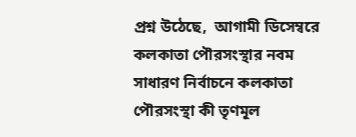প্রশ্ন উঠেছে,  আগামী ডিসেম্বরে কলকাতা পৌরসংস্থার নবম সাধারণ নির্বাচনে কলকাতা পৌরসংস্থা কী তৃণমূল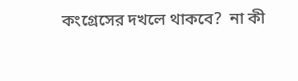কংগ্রেসের দখলে থাকবে?  না কী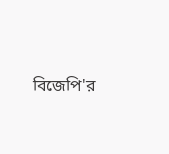বিজেপি'র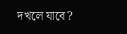দখলে যাবে?